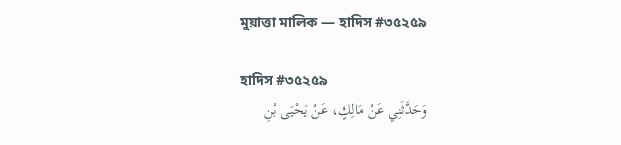মুয়াত্তা মালিক — হাদিস #৩৫২৫৯

হাদিস #৩৫২৫৯
وَحَدَّثَنِي عَنْ مَالِكٍ، عَنْ يَحْيَى بْنِ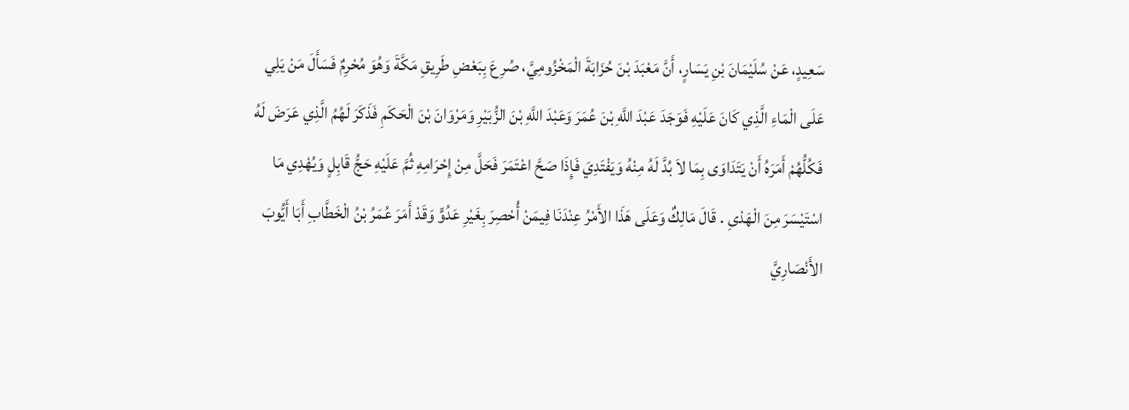سَعِيدٍ، عَنْ سُلَيْمَانَ بْنِ يَسَارٍ، أَنَّ مَعْبَدَ بْنَ حُزَابَةَ الْمَخْزُومِيَّ، صُرِعَ بِبَعْضِ طَرِيقِ مَكَّةَ وَهُوَ مُحْرِمٌ فَسَأَلَ مَنْ يَلِي عَلَى الْمَاءِ الَّذِي كَانَ عَلَيْهِ فَوَجَدَ عَبْدَ اللَّهِ بْنَ عُمَرَ وَعَبْدَ اللَّهِ بْنَ الزُّبَيْرِ وَمَرْوَانَ بْنَ الْحَكَمِ فَذَكَرَ لَهُمُ الَّذِي عَرَضَ لَهُ فَكُلُّهُمْ أَمَرَهُ أَنْ يَتَدَاوَى بِمَا لاَ بُدَّ لَهُ مِنْهُ وَيَفْتَدِيَ فَإِذَا صَحَّ اعْتَمَرَ فَحَلَّ مِنْ إِحْرَامِهِ ثُمَّ عَلَيْهِ حَجُّ قَابِلٍ وَيُهْدِي مَا اسْتَيْسَرَ مِنَ الْهَدْىِ . قَالَ مَالِكٌ وَعَلَى هَذَا الأَمْرُ عِنْدَنَا فِيمَنْ أُحْصِرَ بِغَيْرِ عَدُوٍّ وَقَدْ أَمَرَ عُمَرُ بْنُ الْخَطَّابِ أَبَا أَيُّوبَ الأَنْصَارِيَّ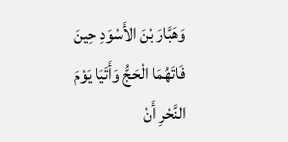وَهَبَّارَ بْنَ الأَسْوَدِ حِينَ فَاتَهُمَا الْحَجُّ وَأَتَيَا يَوْمَ النَّحْرِ أَنْ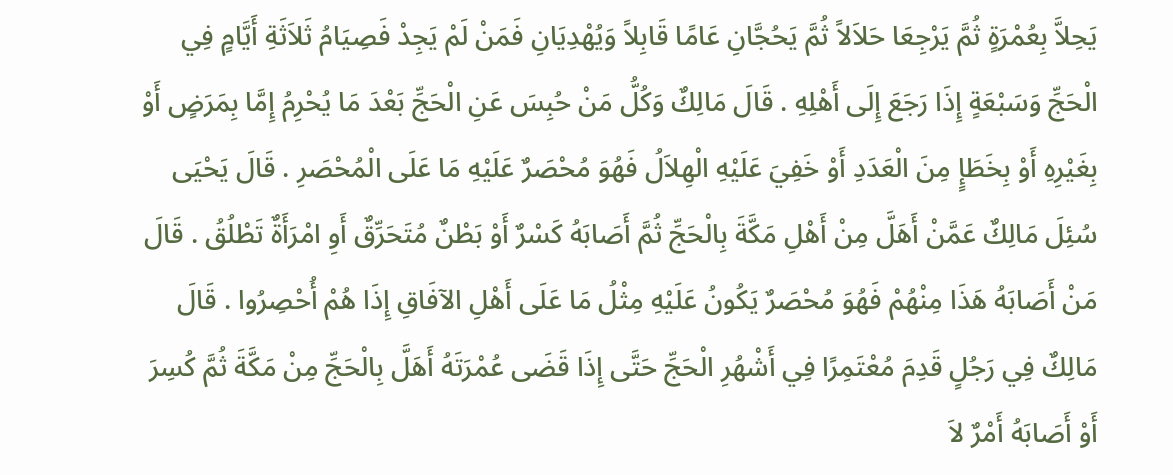يَحِلاَّ بِعُمْرَةٍ ثُمَّ يَرْجِعَا حَلاَلاً ثُمَّ يَحُجَّانِ عَامًا قَابِلاً وَيُهْدِيَانِ فَمَنْ لَمْ يَجِدْ فَصِيَامُ ثَلاَثَةِ أَيَّامٍ فِي الْحَجِّ وَسَبْعَةٍ إِذَا رَجَعَ إِلَى أَهْلِهِ . قَالَ مَالِكٌ وَكُلُّ مَنْ حُبِسَ عَنِ الْحَجِّ بَعْدَ مَا يُحْرِمُ إِمَّا بِمَرَضٍ أَوْ بِغَيْرِهِ أَوْ بِخَطَإٍ مِنَ الْعَدَدِ أَوْ خَفِيَ عَلَيْهِ الْهِلاَلُ فَهُوَ مُحْصَرٌ عَلَيْهِ مَا عَلَى الْمُحْصَرِ . قَالَ يَحْيَى سُئِلَ مَالِكٌ عَمَّنْ أَهَلَّ مِنْ أَهْلِ مَكَّةَ بِالْحَجِّ ثُمَّ أَصَابَهُ كَسْرٌ أَوْ بَطْنٌ مُتَحَرِّقٌ أَوِ امْرَأَةٌ تَطْلُقُ . قَالَ مَنْ أَصَابَهُ هَذَا مِنْهُمْ فَهُوَ مُحْصَرٌ يَكُونُ عَلَيْهِ مِثْلُ مَا عَلَى أَهْلِ الآفَاقِ إِذَا هُمْ أُحْصِرُوا . قَالَ مَالِكٌ فِي رَجُلٍ قَدِمَ مُعْتَمِرًا فِي أَشْهُرِ الْحَجِّ حَتَّى إِذَا قَضَى عُمْرَتَهُ أَهَلَّ بِالْحَجِّ مِنْ مَكَّةَ ثُمَّ كُسِرَ أَوْ أَصَابَهُ أَمْرٌ لاَ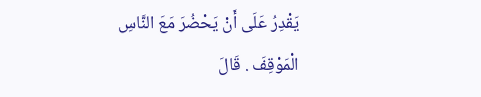يَقْدِرُ عَلَى أَنْ يَحْضُرَ مَعَ النَّاسِ الْمَوْقِفَ . قَالَ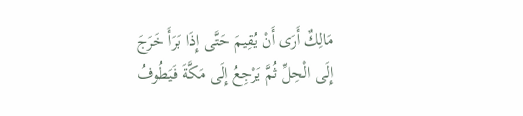مَالِكٌ أَرَى أَنْ يُقِيمَ حَتَّى إِذَا بَرَأَ خَرَجَ إِلَى الْحِلِّ ثُمَّ يَرْجِعُ إِلَى مَكَّةَ فَيَطُوفُ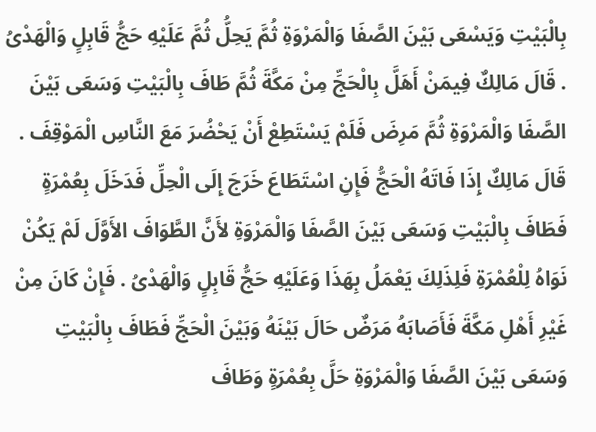بِالْبَيْتِ وَيَسْعَى بَيْنَ الصَّفَا وَالْمَرْوَةِ ثُمَّ يَحِلُّ ثُمَّ عَلَيْهِ حَجُّ قَابِلٍ وَالْهَدْىُ . قَالَ مَالِكٌ فِيمَنْ أَهَلَّ بِالْحَجِّ مِنْ مَكَّةَ ثُمَّ طَافَ بِالْبَيْتِ وَسَعَى بَيْنَ الصَّفَا وَالْمَرْوَةِ ثُمَّ مَرِضَ فَلَمْ يَسْتَطِعْ أَنْ يَحْضُرَ مَعَ النَّاسِ الْمَوْقِفَ . قَالَ مَالِكٌ إِذَا فَاتَهُ الْحَجُّ فَإِنِ اسْتَطَاعَ خَرَجَ إِلَى الْحِلِّ فَدَخَلَ بِعُمْرَةٍ فَطَافَ بِالْبَيْتِ وَسَعَى بَيْنَ الصَّفَا وَالْمَرْوَةِ لأَنَّ الطَّوَافَ الأَوَّلَ لَمْ يَكُنْ نَوَاهُ لِلْعُمْرَةِ فَلِذَلِكَ يَعْمَلُ بِهَذَا وَعَلَيْهِ حَجُّ قَابِلٍ وَالْهَدْىُ . فَإِنْ كَانَ مِنْ غَيْرِ أَهْلِ مَكَّةَ فَأَصَابَهُ مَرَضٌ حَالَ بَيْنَهُ وَبَيْنَ الْحَجِّ فَطَافَ بِالْبَيْتِ وَسَعَى بَيْنَ الصَّفَا وَالْمَرْوَةِ حَلَّ بِعُمْرَةٍ وَطَافَ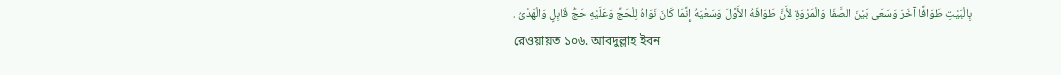بِالْبَيْتِ طَوَافًا آخَرَ وَسَعَى بَيْنَ الصَّفَا وَالْمَرْوَةِ لأَنَّ طَوَافَهُ الأَوَّلَ وَسَعْيَهُ إِنَّمَا كَانَ نَوَاهُ لِلْحَجِّ وَعَلَيْهِ حَجُّ قَابِلٍ وَالْهَدْىُ .
রেওয়ায়ত ১০৬. আবদুল্লাহ ইবন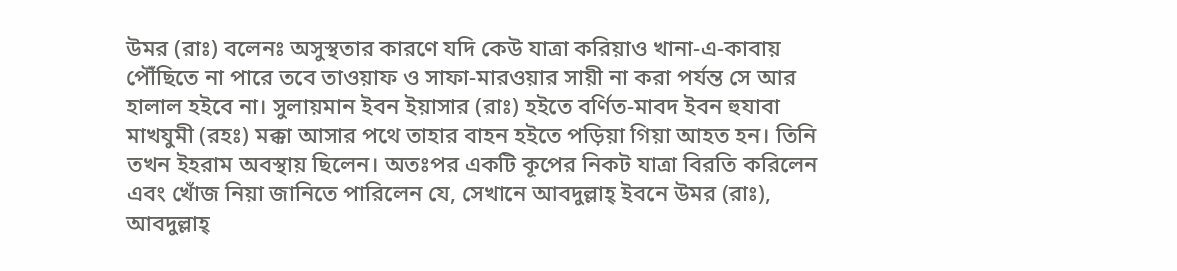উমর (রাঃ) বলেনঃ অসুস্থতার কারণে যদি কেউ যাত্রা করিয়াও খানা-এ-কাবায় পৌঁছিতে না পারে তবে তাওয়াফ ও সাফা-মারওয়ার সায়ী না করা পর্যন্ত সে আর হালাল হইবে না। সুলায়মান ইবন ইয়াসার (রাঃ) হইতে বর্ণিত-মাবদ ইবন হুযাবা মাখযুমী (রহঃ) মক্কা আসার পথে তাহার বাহন হইতে পড়িয়া গিয়া আহত হন। তিনি তখন ইহরাম অবস্থায় ছিলেন। অতঃপর একটি কূপের নিকট যাত্রা বিরতি করিলেন এবং খোঁজ নিয়া জানিতে পারিলেন যে, সেখানে আবদুল্লাহ্ ইবনে উমর (রাঃ), আবদুল্লাহ্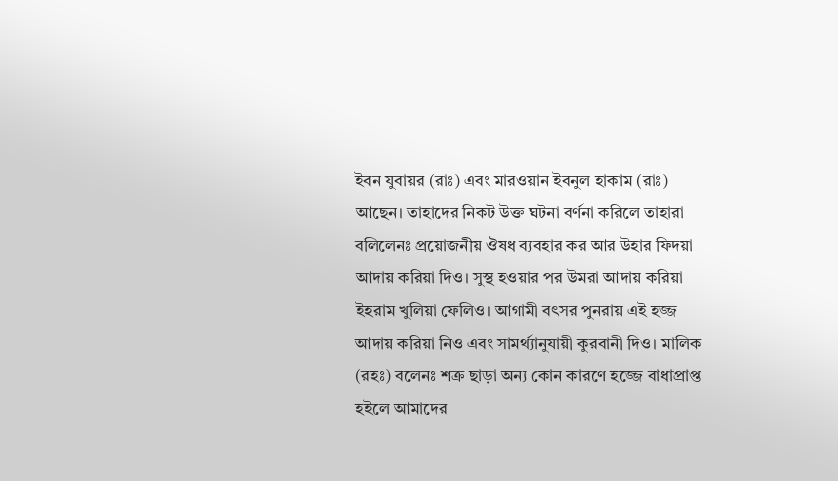ইবন যুবায়র (রাঃ) এবং মারওয়ান ইবনুল হাকাম (রাঃ) আছেন। তাহাদের নিকট উক্ত ঘটনা বর্ণনা করিলে তাহারা বলিলেনঃ প্রয়োজনীয় ঔষধ ব্যবহার কর আর উহার ফিদয়া আদায় করিয়া দিও। সুস্থ হওয়ার পর উমরা আদায় করিয়া ইহরাম খুলিয়া ফেলিও। আগামী বৎসর পুনরায় এই হজ্জ আদায় করিয়া নিও এবং সামর্থ্যানুযায়ী কুরবানী দিও। মালিক (রহঃ) বলেনঃ শক্র ছাড়া অন্য কোন কারণে হজ্জে বাধাপ্রাপ্ত হইলে আমাদের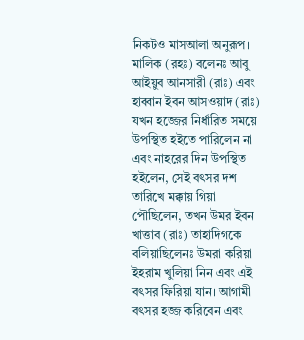নিকটও মাসআলা অনুরূপ। মালিক (রহঃ) বলেনঃ আবু আইয়ুব আনসারী (রাঃ) এবং হাব্বান ইবন আসওয়াদ (রাঃ) যখন হজ্জের নির্ধারিত সময়ে উপস্থিত হইতে পারিলেন না এবং নাহরের দিন উপস্থিত হইলেন, সেই বৎসর দশ তারিখে মক্কায় গিয়া পৌছিলেন, তখন উমর ইবন খাত্তাব (রাঃ) তাহাদিগকে বলিয়াছিলেনঃ উমরা করিয়া ইহরাম খুলিয়া নিন এবং এই বৎসর ফিরিয়া যান। আগামী বৎসর হজ্জ করিবেন এবং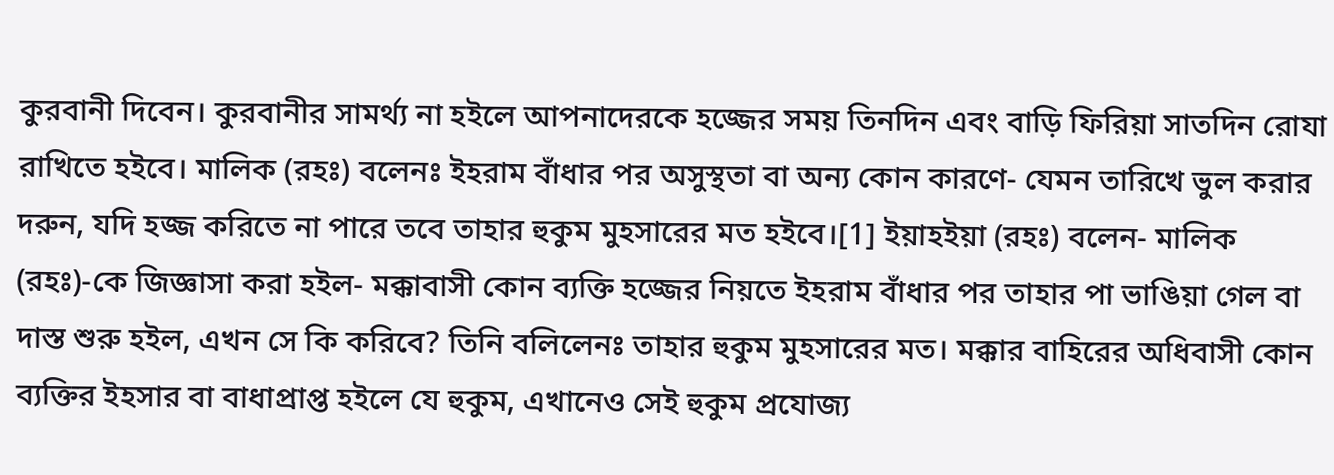কুরবানী দিবেন। কুরবানীর সামর্থ্য না হইলে আপনাদেরকে হজ্জের সময় তিনদিন এবং বাড়ি ফিরিয়া সাতদিন রোযা রাখিতে হইবে। মালিক (রহঃ) বলেনঃ ইহরাম বাঁধার পর অসুস্থতা বা অন্য কোন কারণে- যেমন তারিখে ভুল করার দরুন, যদি হজ্জ করিতে না পারে তবে তাহার হুকুম মুহসারের মত হইবে।[1] ইয়াহইয়া (রহঃ) বলেন- মালিক (রহঃ)-কে জিজ্ঞাসা করা হইল- মক্কাবাসী কোন ব্যক্তি হজ্জের নিয়তে ইহরাম বাঁধার পর তাহার পা ভাঙিয়া গেল বা দাস্ত শুরু হইল, এখন সে কি করিবে? তিনি বলিলেনঃ তাহার হুকুম মুহসারের মত। মক্কার বাহিরের অধিবাসী কোন ব্যক্তির ইহসার বা বাধাপ্রাপ্ত হইলে যে হুকুম, এখানেও সেই হুকুম প্রযোজ্য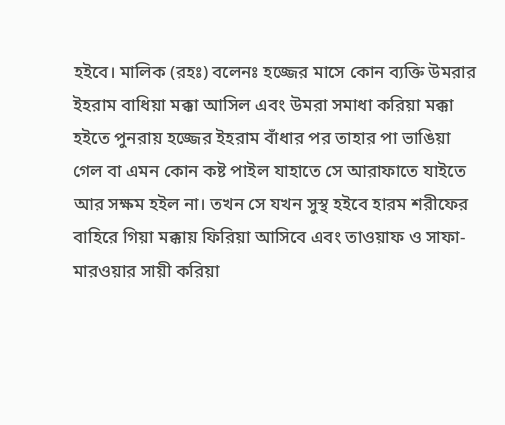হইবে। মালিক (রহঃ) বলেনঃ হজ্জের মাসে কোন ব্যক্তি উমরার ইহরাম বাধিয়া মক্কা আসিল এবং উমরা সমাধা করিয়া মক্কা হইতে পুনরায় হজ্জের ইহরাম বাঁধার পর তাহার পা ভাঙিয়া গেল বা এমন কোন কষ্ট পাইল যাহাতে সে আরাফাতে যাইতে আর সক্ষম হইল না। তখন সে যখন সুস্থ হইবে হারম শরীফের বাহিরে গিয়া মক্কায় ফিরিয়া আসিবে এবং তাওয়াফ ও সাফা-মারওয়ার সায়ী করিয়া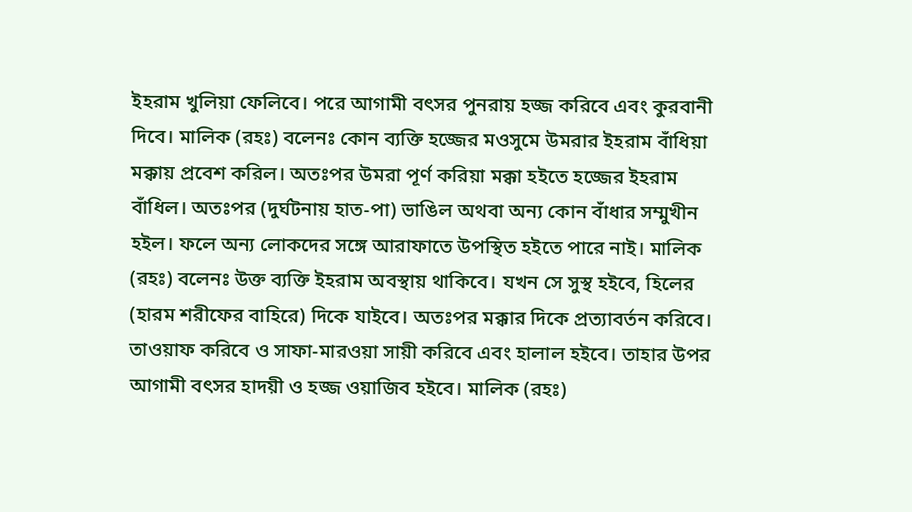ইহরাম খুলিয়া ফেলিবে। পরে আগামী বৎসর পুনরায় হজ্জ করিবে এবং কুরবানী দিবে। মালিক (রহঃ) বলেনঃ কোন ব্যক্তি হজ্জের মওসুমে উমরার ইহরাম বাঁধিয়া মক্কায় প্রবেশ করিল। অতঃপর উমরা পূর্ণ করিয়া মক্কা হইতে হজ্জের ইহরাম বাঁধিল। অতঃপর (দুর্ঘটনায় হাত-পা) ভাঙিল অথবা অন্য কোন বাঁধার সম্মুখীন হইল। ফলে অন্য লোকদের সঙ্গে আরাফাতে উপস্থিত হইতে পারে নাই। মালিক (রহঃ) বলেনঃ উক্ত ব্যক্তি ইহরাম অবস্থায় থাকিবে। যখন সে সুস্থ হইবে, হিলের (হারম শরীফের বাহিরে) দিকে যাইবে। অতঃপর মক্কার দিকে প্রত্যাবর্তন করিবে। তাওয়াফ করিবে ও সাফা-মারওয়া সায়ী করিবে এবং হালাল হইবে। তাহার উপর আগামী বৎসর হাদয়ী ও হজ্জ ওয়াজিব হইবে। মালিক (রহঃ)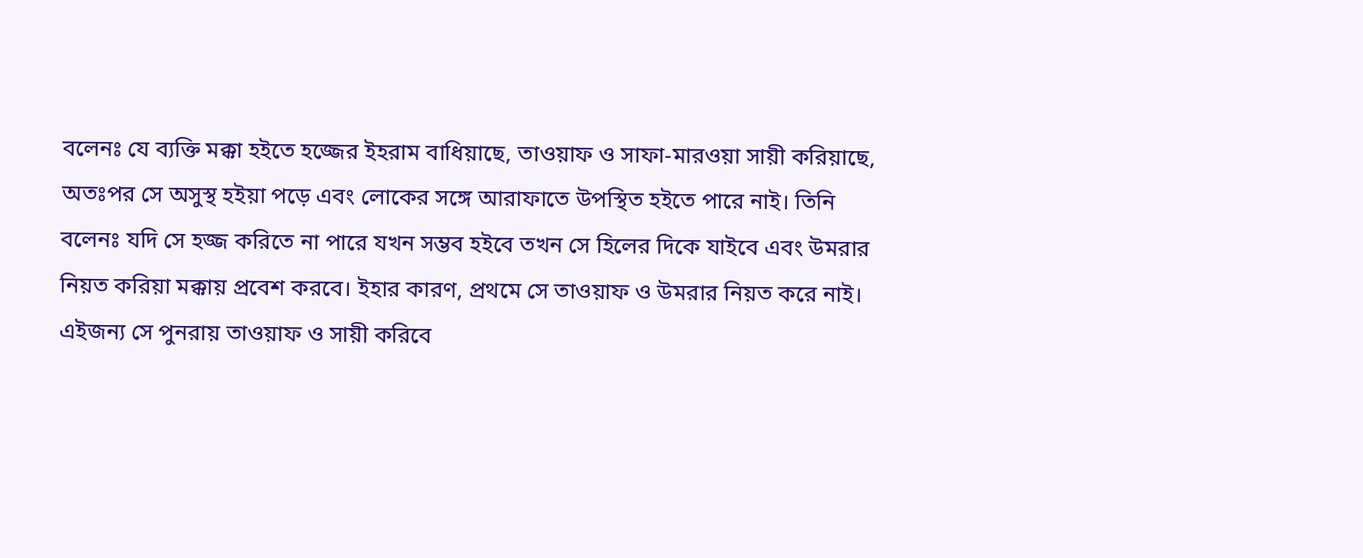বলেনঃ যে ব্যক্তি মক্কা হইতে হজ্জের ইহরাম বাধিয়াছে, তাওয়াফ ও সাফা-মারওয়া সায়ী করিয়াছে, অতঃপর সে অসুস্থ হইয়া পড়ে এবং লোকের সঙ্গে আরাফাতে উপস্থিত হইতে পারে নাই। তিনি বলেনঃ যদি সে হজ্জ করিতে না পারে যখন সম্ভব হইবে তখন সে হিলের দিকে যাইবে এবং উমরার নিয়ত করিয়া মক্কায় প্রবেশ করবে। ইহার কারণ, প্রথমে সে তাওয়াফ ও উমরার নিয়ত করে নাই। এইজন্য সে পুনরায় তাওয়াফ ও সায়ী করিবে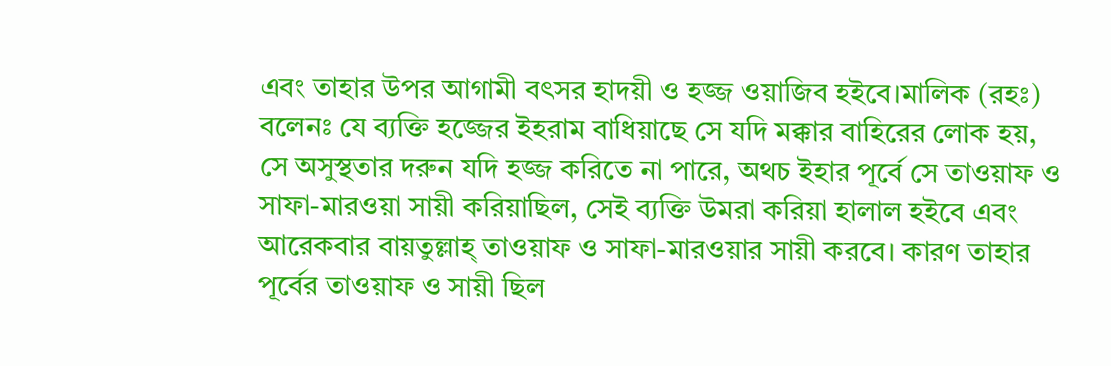এবং তাহার উপর আগামী বৎসর হাদয়ী ও হজ্জ ওয়াজিব হইবে।মালিক (রহঃ) বলেনঃ যে ব্যক্তি হজ্জের ইহরাম বাধিয়াছে সে যদি মক্কার বাহিরের লোক হয়, সে অসুস্থতার দরুন যদি হজ্জ করিতে না পারে, অথচ ইহার পূর্বে সে তাওয়াফ ও সাফা-মারওয়া সায়ী করিয়াছিল, সেই ব্যক্তি উমরা করিয়া হালাল হইবে এবং আরেকবার বায়তুল্লাহ্ তাওয়াফ ও সাফা-মারওয়ার সায়ী করবে। কারণ তাহার পূর্বের তাওয়াফ ও সায়ী ছিল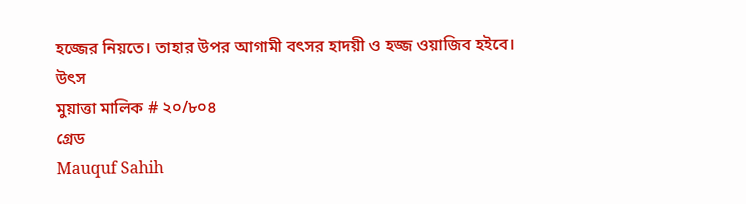হজ্জের নিয়তে। তাহার উপর আগামী বৎসর হাদয়ী ও হজ্জ ওয়াজিব হইবে।
উৎস
মুয়াত্তা মালিক # ২০/৮০৪
গ্রেড
Mauquf Sahih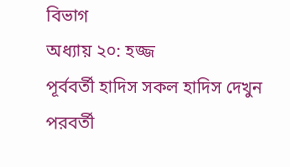বিভাগ
অধ্যায় ২০: হজ্জ
পূর্ববর্তী হাদিস সকল হাদিস দেখুন পরবর্তী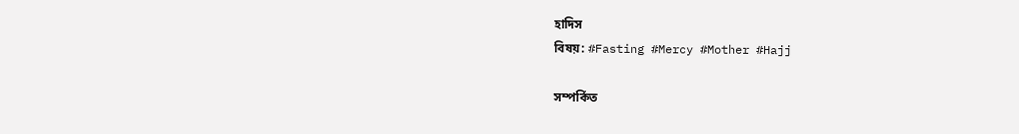হাদিস
বিষয়: #Fasting #Mercy #Mother #Hajj

সম্পর্কিত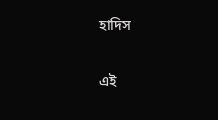হাদিস

এই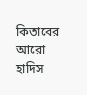কিতাবের আরো হাদিস